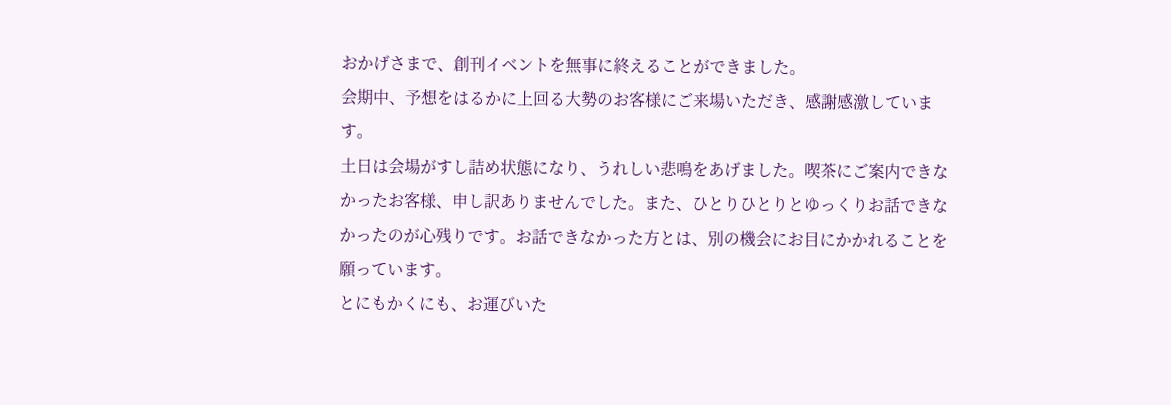おかげさまで、創刊イベントを無事に終えることができました。
会期中、予想をはるかに上回る大勢のお客様にご来場いただき、感謝感激しています。
土日は会場がすし詰め状態になり、うれしい悲鳴をあげました。喫茶にご案内できなかったお客様、申し訳ありませんでした。また、ひとりひとりとゆっくりお話できなかったのが心残りです。お話できなかった方とは、別の機会にお目にかかれることを願っています。
とにもかくにも、お運びいた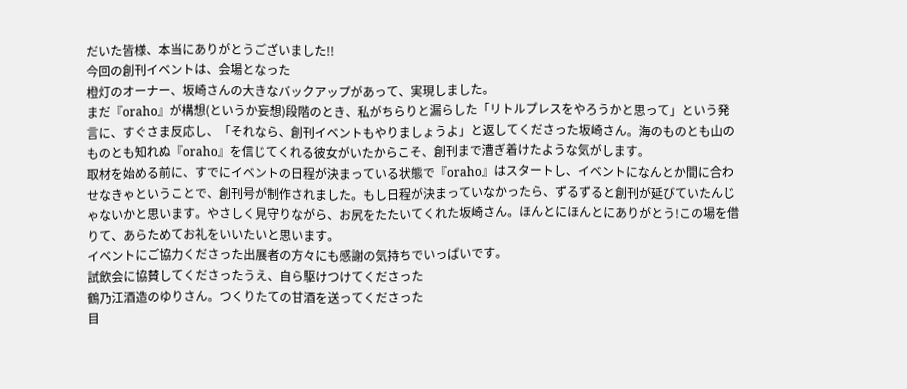だいた皆様、本当にありがとうございました!!
今回の創刊イベントは、会場となった
橙灯のオーナー、坂崎さんの大きなバックアップがあって、実現しました。
まだ『oraho』が構想(というか妄想)段階のとき、私がちらりと漏らした「リトルプレスをやろうかと思って」という発言に、すぐさま反応し、「それなら、創刊イベントもやりましょうよ」と返してくださった坂崎さん。海のものとも山のものとも知れぬ『oraho』を信じてくれる彼女がいたからこそ、創刊まで漕ぎ着けたような気がします。
取材を始める前に、すでにイベントの日程が決まっている状態で『oraho』はスタートし、イベントになんとか間に合わせなきゃということで、創刊号が制作されました。もし日程が決まっていなかったら、ずるずると創刊が延びていたんじゃないかと思います。やさしく見守りながら、お尻をたたいてくれた坂崎さん。ほんとにほんとにありがとう!この場を借りて、あらためてお礼をいいたいと思います。
イベントにご協力くださった出展者の方々にも感謝の気持ちでいっぱいです。
試飲会に協賛してくださったうえ、自ら駆けつけてくださった
鶴乃江酒造のゆりさん。つくりたての甘酒を送ってくださった
目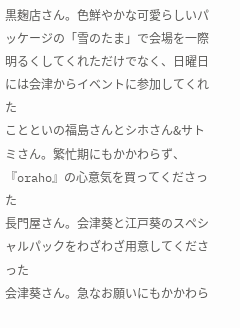黒麹店さん。色鮮やかな可愛らしいパッケージの「雪のたま」で会場を一際明るくしてくれただけでなく、日曜日には会津からイベントに参加してくれた
ことといの福島さんとシホさん&サトミさん。繁忙期にもかかわらず、『oraho』の心意気を買ってくださった
長門屋さん。会津葵と江戸葵のスペシャルパックをわざわざ用意してくださった
会津葵さん。急なお願いにもかかわら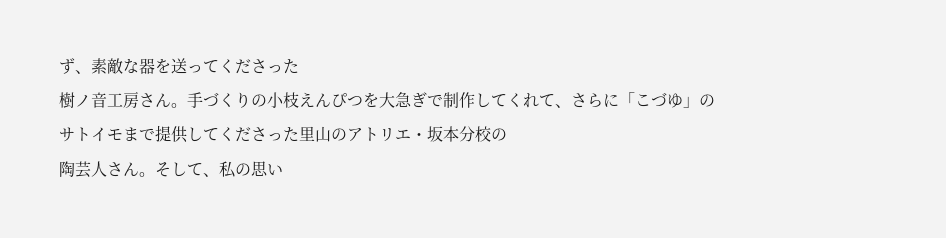ず、素敵な器を送ってくださった
樹ノ音工房さん。手づくりの小枝えんぴつを大急ぎで制作してくれて、さらに「こづゆ」のサトイモまで提供してくださった里山のアトリエ・坂本分校の
陶芸人さん。そして、私の思い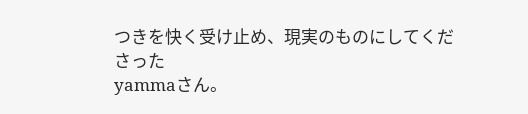つきを快く受け止め、現実のものにしてくださった
yammaさん。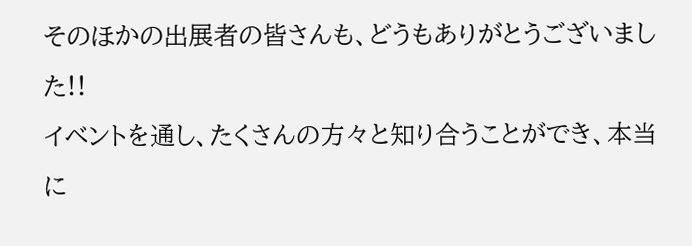そのほかの出展者の皆さんも、どうもありがとうございました!!
イベントを通し、たくさんの方々と知り合うことができ、本当に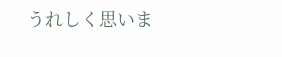うれしく思いま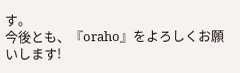す。
今後とも、『oraho』をよろしくお願いします!